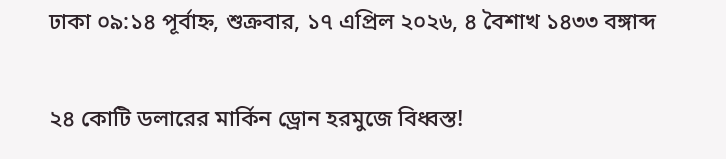ঢাকা ০৯:১৪ পূর্বাহ্ন, শুক্রবার, ১৭ এপ্রিল ২০২৬, ৪ বৈশাখ ১৪৩৩ বঙ্গাব্দ

২৪ কোটি ডলারের মার্কিন ড্রোন হরমুজে বিধ্বস্ত!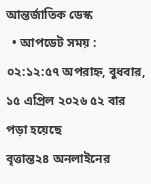আন্তর্জাতিক ডেস্ক
  • আপডেট সময় : ০২:১২:৫৭ অপরাহ্ন, বুধবার, ১৫ এপ্রিল ২০২৬ ৫২ বার পড়া হয়েছে
বৃত্তান্ত২৪ অনলাইনের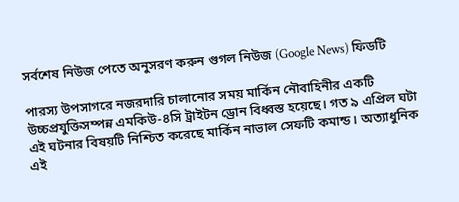সর্বশেষ নিউজ পেতে অনুসরণ করুন গুগল নিউজ (Google News) ফিডটি

পারস্য উপসাগরে নজরদারি চালানোর সময় মার্কিন নৌবাহিনীর একটি উচ্চপ্রযুক্তিসম্পন্ন এমকিউ-৪সি ট্রাইটন ড্রোন বিধ্বস্ত হয়েছে। গত ৯ এপ্রিল ঘটা এই ঘটনার বিষয়টি নিশ্চিত করেছে মার্কিন নাভাল সেফটি কমান্ড। অত্যাধুনিক এই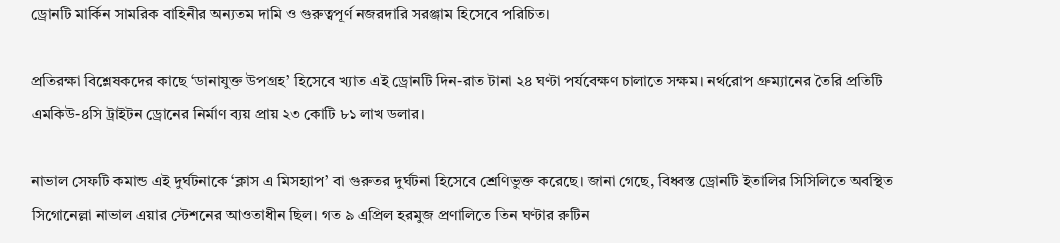ড্রোনটি মার্কিন সামরিক বাহিনীর অন্যতম দামি ও গুরুত্বপূর্ণ নজরদারি সরঞ্জাম হিসেবে পরিচিত।

প্রতিরক্ষা বিশ্লেষকদের কাছে ‘ডানাযুক্ত উপগ্রহ’ হিসেবে খ্যাত এই ড্রোনটি দিন-রাত টানা ২৪ ঘণ্টা পর্যবেক্ষণ চালাতে সক্ষম। নর্থরোপ গ্রুম্যানের তৈরি প্রতিটি এমকিউ-৪সি ট্রাইটন ড্রোনের নির্মাণ ব্যয় প্রায় ২৩ কোটি ৮১ লাখ ডলার।

নাভাল সেফটি কমান্ড এই দুর্ঘটনাকে ‘ক্লাস এ মিসহ্যাপ’ বা গুরুতর দুর্ঘটনা হিসেবে শ্রেণিভুক্ত করেছে। জানা গেছে, বিধ্বস্ত ড্রোনটি ইতালির সিসিলিতে অবস্থিত সিগোনেল্লা নাভাল এয়ার স্টেশনের আওতাধীন ছিল। গত ৯ এপ্রিল হরমুজ প্রণালিতে তিন ঘণ্টার রুটিন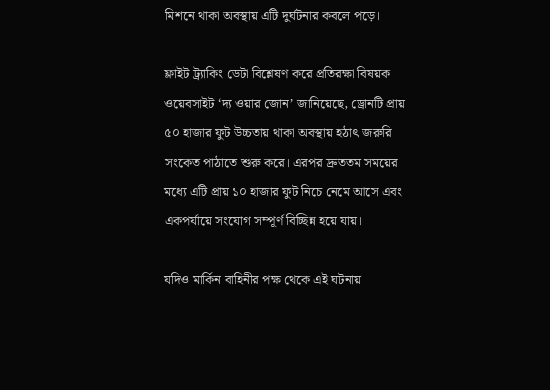মিশনে থাকা অবস্থায় এটি দুর্ঘটনার কবলে পড়ে।

ফ্লাইট ট্র্যাকিং ডেটা বিশ্লেষণ করে প্রতিরক্ষা বিষয়ক ওয়েবসাইট ‘দ্য ওয়ার জোন’ জানিয়েছে, ড্রোনটি প্রায় ৫০ হাজার ফুট উচ্চতায় থাকা অবস্থায় হঠাৎ জরুরি সংকেত পাঠাতে শুরু করে। এরপর দ্রুততম সময়ের মধ্যে এটি প্রায় ১০ হাজার ফুট নিচে নেমে আসে এবং একপর্যায়ে সংযোগ সম্পূর্ণ বিচ্ছিন্ন হয়ে যায়।

যদিও মার্কিন বাহিনীর পক্ষ থেকে এই ঘটনায়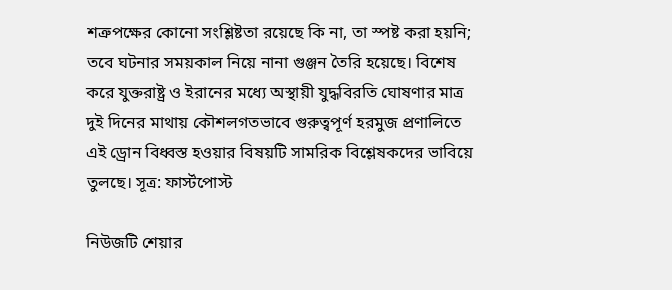শত্রুপক্ষের কোনো সংশ্লিষ্টতা রয়েছে কি না, তা স্পষ্ট করা হয়নি; তবে ঘটনার সময়কাল নিয়ে নানা গুঞ্জন তৈরি হয়েছে। বিশেষ করে যুক্তরাষ্ট্র ও ইরানের মধ্যে অস্থায়ী যুদ্ধবিরতি ঘোষণার মাত্র দুই দিনের মাথায় কৌশলগতভাবে গুরুত্বপূর্ণ হরমুজ প্রণালিতে এই ড্রোন বিধ্বস্ত হওয়ার বিষয়টি সামরিক বিশ্লেষকদের ভাবিয়ে তুলছে। সূত্র: ফার্স্টপোস্ট

নিউজটি শেয়ার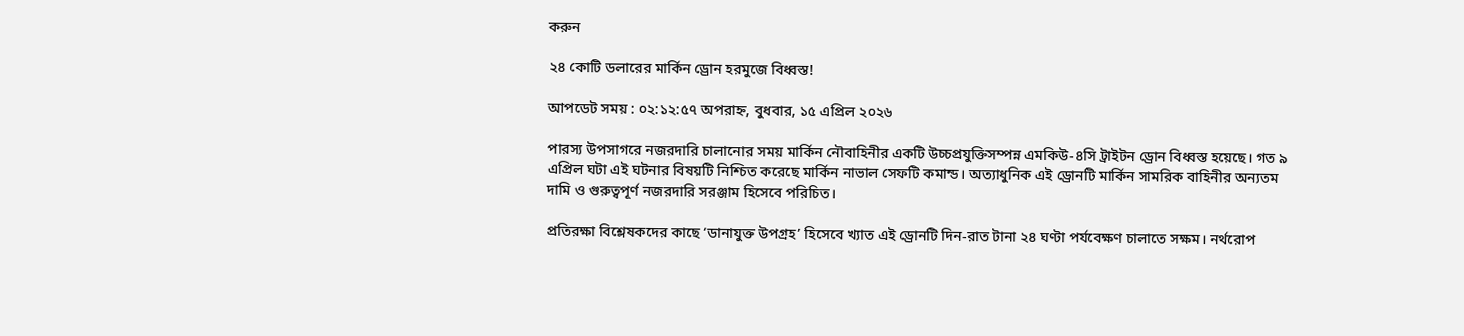করুন

২৪ কোটি ডলারের মার্কিন ড্রোন হরমুজে বিধ্বস্ত!

আপডেট সময় : ০২:১২:৫৭ অপরাহ্ন, বুধবার, ১৫ এপ্রিল ২০২৬

পারস্য উপসাগরে নজরদারি চালানোর সময় মার্কিন নৌবাহিনীর একটি উচ্চপ্রযুক্তিসম্পন্ন এমকিউ-৪সি ট্রাইটন ড্রোন বিধ্বস্ত হয়েছে। গত ৯ এপ্রিল ঘটা এই ঘটনার বিষয়টি নিশ্চিত করেছে মার্কিন নাভাল সেফটি কমান্ড। অত্যাধুনিক এই ড্রোনটি মার্কিন সামরিক বাহিনীর অন্যতম দামি ও গুরুত্বপূর্ণ নজরদারি সরঞ্জাম হিসেবে পরিচিত।

প্রতিরক্ষা বিশ্লেষকদের কাছে ‘ডানাযুক্ত উপগ্রহ’ হিসেবে খ্যাত এই ড্রোনটি দিন-রাত টানা ২৪ ঘণ্টা পর্যবেক্ষণ চালাতে সক্ষম। নর্থরোপ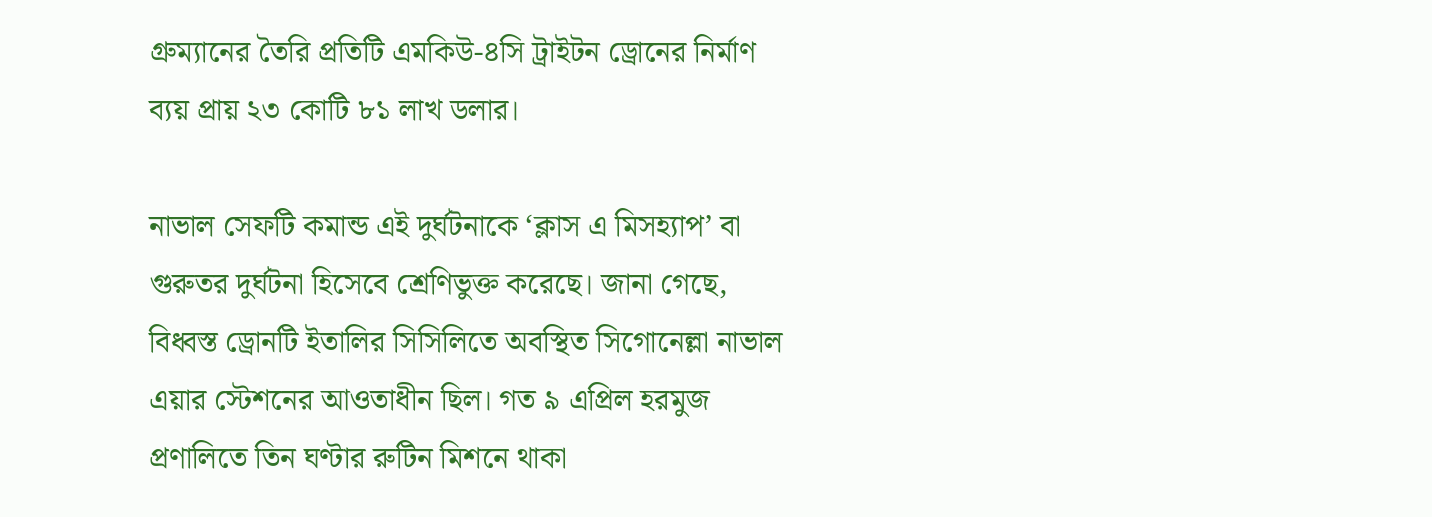গ্রুম্যানের তৈরি প্রতিটি এমকিউ-৪সি ট্রাইটন ড্রোনের নির্মাণ ব্যয় প্রায় ২৩ কোটি ৮১ লাখ ডলার।

নাভাল সেফটি কমান্ড এই দুর্ঘটনাকে ‘ক্লাস এ মিসহ্যাপ’ বা গুরুতর দুর্ঘটনা হিসেবে শ্রেণিভুক্ত করেছে। জানা গেছে, বিধ্বস্ত ড্রোনটি ইতালির সিসিলিতে অবস্থিত সিগোনেল্লা নাভাল এয়ার স্টেশনের আওতাধীন ছিল। গত ৯ এপ্রিল হরমুজ প্রণালিতে তিন ঘণ্টার রুটিন মিশনে থাকা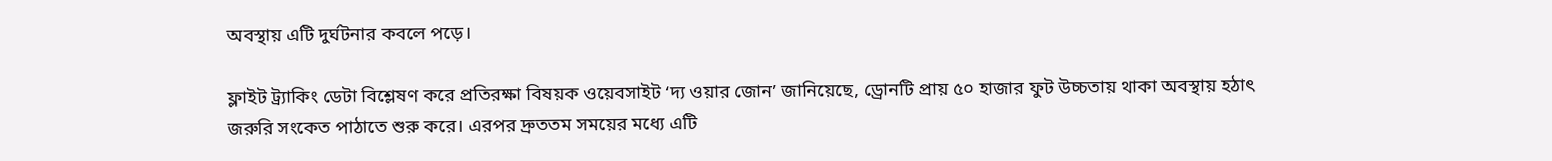অবস্থায় এটি দুর্ঘটনার কবলে পড়ে।

ফ্লাইট ট্র্যাকিং ডেটা বিশ্লেষণ করে প্রতিরক্ষা বিষয়ক ওয়েবসাইট ‘দ্য ওয়ার জোন’ জানিয়েছে, ড্রোনটি প্রায় ৫০ হাজার ফুট উচ্চতায় থাকা অবস্থায় হঠাৎ জরুরি সংকেত পাঠাতে শুরু করে। এরপর দ্রুততম সময়ের মধ্যে এটি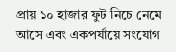প্রায় ১০ হাজার ফুট নিচে নেমে আসে এবং একপর্যায়ে সংযোগ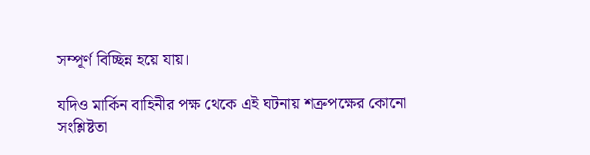সম্পূর্ণ বিচ্ছিন্ন হয়ে যায়।

যদিও মার্কিন বাহিনীর পক্ষ থেকে এই ঘটনায় শত্রুপক্ষের কোনো সংশ্লিষ্টতা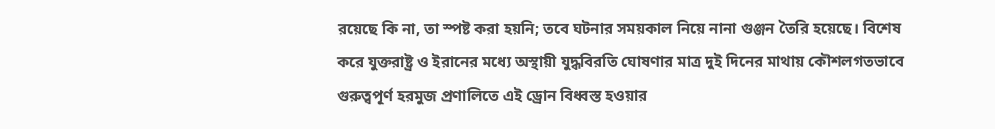রয়েছে কি না, তা স্পষ্ট করা হয়নি; তবে ঘটনার সময়কাল নিয়ে নানা গুঞ্জন তৈরি হয়েছে। বিশেষ করে যুক্তরাষ্ট্র ও ইরানের মধ্যে অস্থায়ী যুদ্ধবিরতি ঘোষণার মাত্র দুই দিনের মাথায় কৌশলগতভাবে গুরুত্বপূর্ণ হরমুজ প্রণালিতে এই ড্রোন বিধ্বস্ত হওয়ার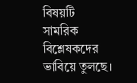বিষয়টি সামরিক বিশ্লেষকদের ভাবিয়ে তুলছে।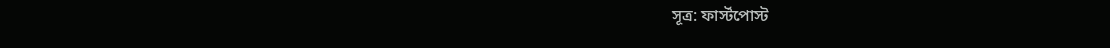সূত্র: ফার্স্টপোস্ট